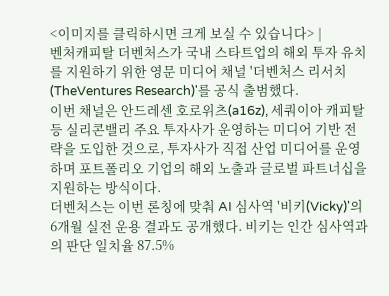<이미지를 클릭하시면 크게 보실 수 있습니다> |
벤처캐피탈 더벤처스가 국내 스타트업의 해외 투자 유치를 지원하기 위한 영문 미디어 채널 '더벤처스 리서치(TheVentures Research)'를 공식 출범했다.
이번 채널은 안드레센 호로위츠(a16z), 세쿼이아 캐피탈 등 실리콘밸리 주요 투자사가 운영하는 미디어 기반 전략을 도입한 것으로, 투자사가 직접 산업 미디어를 운영하며 포트폴리오 기업의 해외 노출과 글로벌 파트너십을 지원하는 방식이다.
더벤처스는 이번 론칭에 맞춰 AI 심사역 '비키(Vicky)'의 6개월 실전 운용 결과도 공개했다. 비키는 인간 심사역과의 판단 일치율 87.5%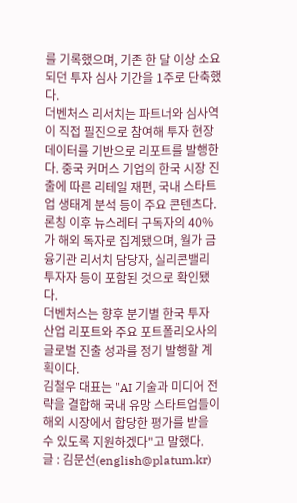를 기록했으며, 기존 한 달 이상 소요되던 투자 심사 기간을 1주로 단축했다.
더벤처스 리서치는 파트너와 심사역이 직접 필진으로 참여해 투자 현장 데이터를 기반으로 리포트를 발행한다. 중국 커머스 기업의 한국 시장 진출에 따른 리테일 재편, 국내 스타트업 생태계 분석 등이 주요 콘텐츠다. 론칭 이후 뉴스레터 구독자의 40%가 해외 독자로 집계됐으며, 월가 금융기관 리서치 담당자, 실리콘밸리 투자자 등이 포함된 것으로 확인됐다.
더벤처스는 향후 분기별 한국 투자 산업 리포트와 주요 포트폴리오사의 글로벌 진출 성과를 정기 발행할 계획이다.
김철우 대표는 "AI 기술과 미디어 전략을 결합해 국내 유망 스타트업들이 해외 시장에서 합당한 평가를 받을 수 있도록 지원하겠다"고 말했다.
글 : 김문선(english@platum.kr)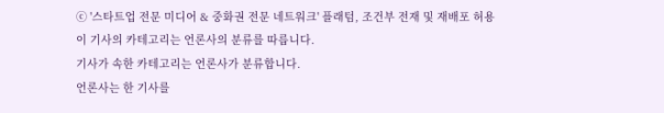ⓒ '스타트업 전문 미디어 & 중화권 전문 네트워크' 플래텀, 조건부 전재 및 재배포 허용
이 기사의 카테고리는 언론사의 분류를 따릅니다.
기사가 속한 카테고리는 언론사가 분류합니다.
언론사는 한 기사를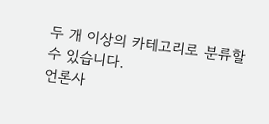두 개 이상의 카테고리로 분류할 수 있습니다.
언론사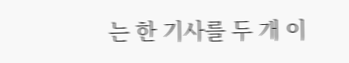는 한 기사를 두 개 이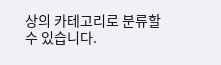상의 카테고리로 분류할 수 있습니다.